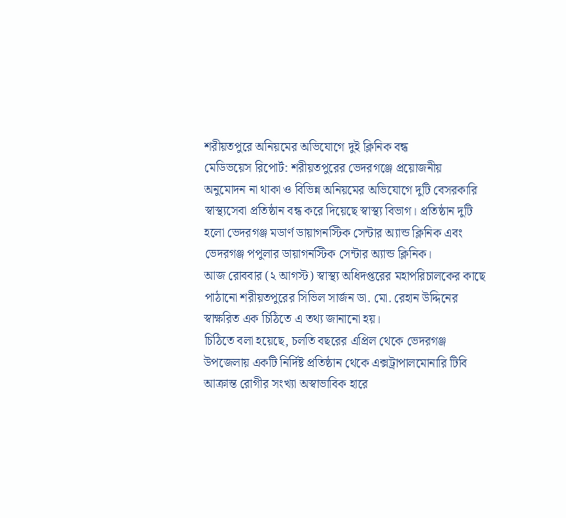শরীয়তপুরে অনিয়মের অভিযোগে দুই ক্লিনিক বন্ধ
মেডিভয়েস রিপোর্ট: শরীয়তপুরের ভেদরগঞ্জে প্রয়োজনীয় অনুমোদন না থাকা ও বিভিন্ন অনিয়মের অভিযোগে দুটি বেসরকারি স্বাস্থ্যসেবা প্রতিষ্ঠান বন্ধ করে দিয়েছে স্বাস্থ্য বিভাগ। প্রতিষ্ঠান দুটি হলো ভেদরগঞ্জ মডার্ণ ডায়াগনস্টিক সেন্টার অ্যান্ড ক্লিনিক এবং ভেদরগঞ্জ পপুলার ডায়াগনস্টিক সেন্টার অ্যান্ড ক্লিনিক।
আজ রোববার (২ আগস্ট) স্বাস্থ্য অধিদপ্তরের মহাপরিচালকের কাছে পাঠানো শরীয়তপুরের সিভিল সার্জন ডা. মো. রেহান উদ্দিনের স্বাক্ষরিত এক চিঠিতে এ তথ্য জানানো হয়।
চিঠিতে বলা হয়েছে, চলতি বছরের এপ্রিল থেকে ভেদরগঞ্জ উপজেলায় একটি নির্দিষ্ট প্রতিষ্ঠান থেকে এক্সট্রাপালমোনারি টিবি আক্রান্ত রোগীর সংখ্যা অস্বাভাবিক হারে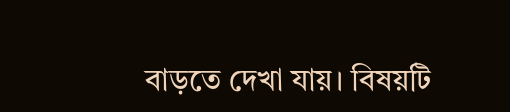বাড়তে দেখা যায়। বিষয়টি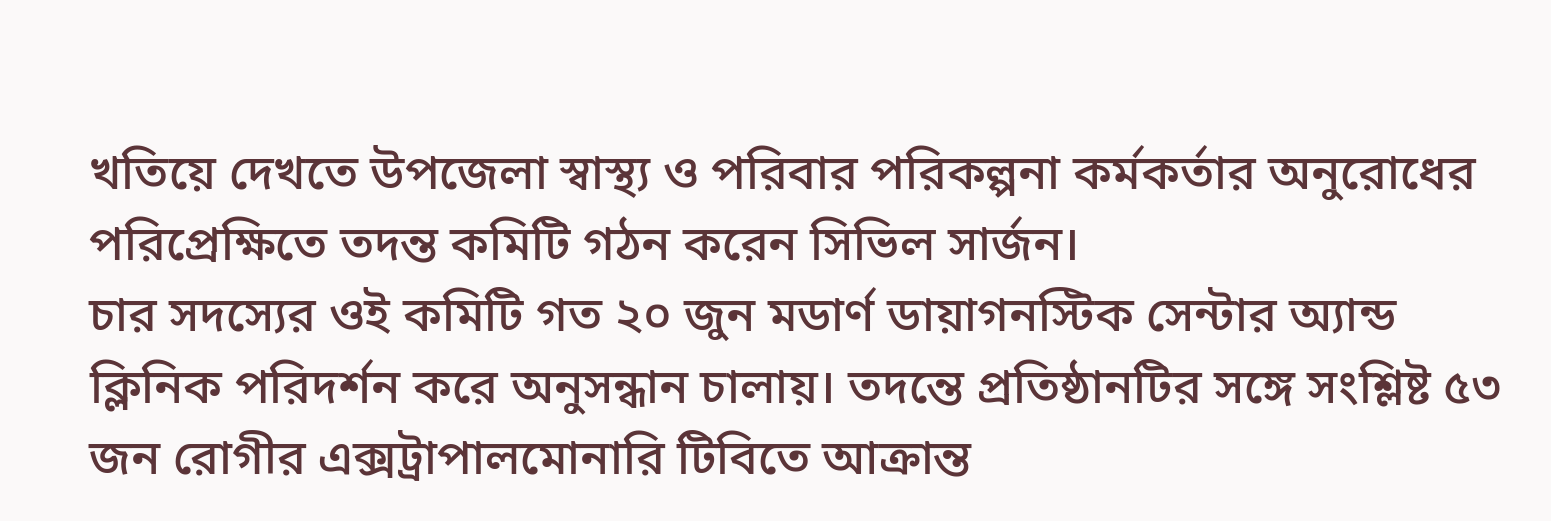খতিয়ে দেখতে উপজেলা স্বাস্থ্য ও পরিবার পরিকল্পনা কর্মকর্তার অনুরোধের পরিপ্রেক্ষিতে তদন্ত কমিটি গঠন করেন সিভিল সার্জন।
চার সদস্যের ওই কমিটি গত ২০ জুন মডার্ণ ডায়াগনস্টিক সেন্টার অ্যান্ড ক্লিনিক পরিদর্শন করে অনুসন্ধান চালায়। তদন্তে প্রতিষ্ঠানটির সঙ্গে সংশ্লিষ্ট ৫৩ জন রোগীর এক্সট্রাপালমোনারি টিবিতে আক্রান্ত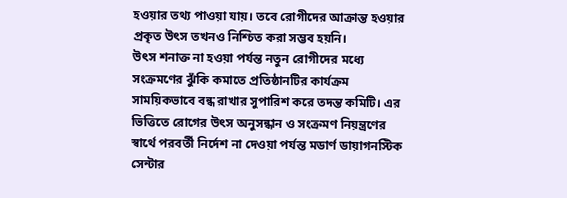হওয়ার তথ্য পাওয়া যায়। তবে রোগীদের আক্রান্ত হওয়ার প্রকৃত উৎস তখনও নিশ্চিত করা সম্ভব হয়নি।
উৎস শনাক্ত না হওয়া পর্যন্ত নতুন রোগীদের মধ্যে সংক্রমণের ঝুঁকি কমাতে প্রতিষ্ঠানটির কার্যক্রম সাময়িকভাবে বন্ধ রাখার সুপারিশ করে তদন্ত কমিটি। এর ভিত্তিতে রোগের উৎস অনুসন্ধান ও সংক্রমণ নিয়ন্ত্রণের স্বার্থে পরবর্তী নির্দেশ না দেওয়া পর্যন্ত মডার্ণ ডায়াগনস্টিক সেন্টার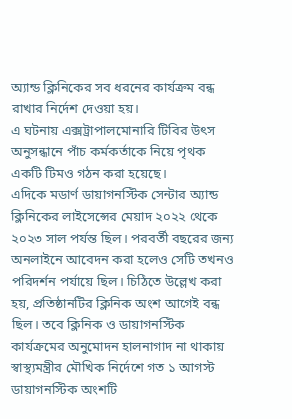অ্যান্ড ক্লিনিকের সব ধরনের কার্যক্রম বন্ধ রাখার নির্দেশ দেওয়া হয়।
এ ঘটনায় এক্সট্রাপালমোনারি টিবির উৎস অনুসন্ধানে পাঁচ কর্মকর্তাকে নিয়ে পৃথক একটি টিমও গঠন করা হয়েছে।
এদিকে মডার্ণ ডায়াগনস্টিক সেন্টার অ্যান্ড ক্লিনিকের লাইসেন্সের মেয়াদ ২০২২ থেকে ২০২৩ সাল পর্যন্ত ছিল। পরবর্তী বছরের জন্য অনলাইনে আবেদন করা হলেও সেটি তখনও পরিদর্শন পর্যায়ে ছিল। চিঠিতে উল্লেখ করা হয়, প্রতিষ্ঠানটির ক্লিনিক অংশ আগেই বন্ধ ছিল। তবে ক্লিনিক ও ডায়াগনস্টিক কার্যক্রমের অনুমোদন হালনাগাদ না থাকায় স্বাস্থ্যমন্ত্রীর মৌখিক নির্দেশে গত ১ আগস্ট ডায়াগনস্টিক অংশটি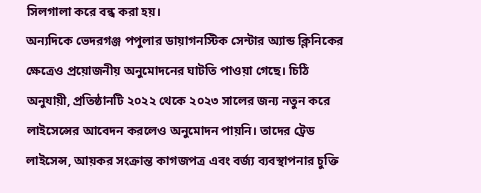সিলগালা করে বন্ধ করা হয়।
অন্যদিকে ভেদরগঞ্জ পপুলার ডায়াগনস্টিক সেন্টার অ্যান্ড ক্লিনিকের ক্ষেত্রেও প্রয়োজনীয় অনুমোদনের ঘাটতি পাওয়া গেছে। চিঠি অনুযায়ী, প্রতিষ্ঠানটি ২০২২ থেকে ২০২৩ সালের জন্য নতুন করে লাইসেন্সের আবেদন করলেও অনুমোদন পায়নি। তাদের ট্রেড লাইসেন্স, আয়কর সংক্রান্ত কাগজপত্র এবং বর্জ্য ব্যবস্থাপনার চুক্তি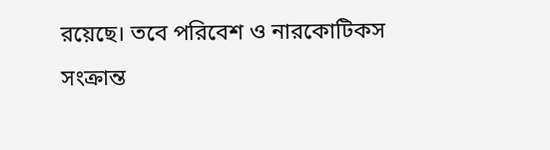রয়েছে। তবে পরিবেশ ও নারকোটিকস সংক্রান্ত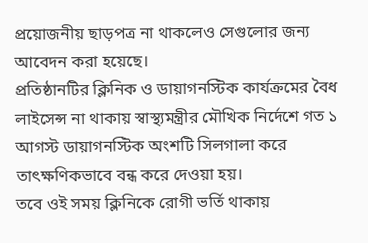প্রয়োজনীয় ছাড়পত্র না থাকলেও সেগুলোর জন্য আবেদন করা হয়েছে।
প্রতিষ্ঠানটির ক্লিনিক ও ডায়াগনস্টিক কার্যক্রমের বৈধ লাইসেন্স না থাকায় স্বাস্থ্যমন্ত্রীর মৌখিক নির্দেশে গত ১ আগস্ট ডায়াগনস্টিক অংশটি সিলগালা করে তাৎক্ষণিকভাবে বন্ধ করে দেওয়া হয়।
তবে ওই সময় ক্লিনিকে রোগী ভর্তি থাকায়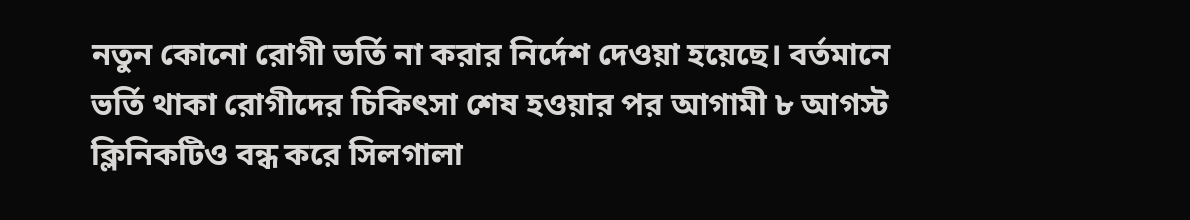নতুন কোনো রোগী ভর্তি না করার নির্দেশ দেওয়া হয়েছে। বর্তমানে ভর্তি থাকা রোগীদের চিকিৎসা শেষ হওয়ার পর আগামী ৮ আগস্ট ক্লিনিকটিও বন্ধ করে সিলগালা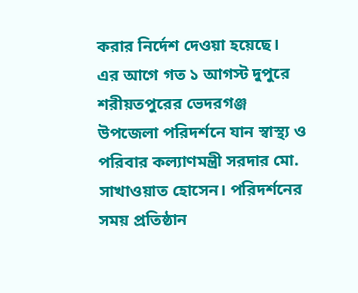করার নির্দেশ দেওয়া হয়েছে।
এর আগে গত ১ আগস্ট দুপুরে শরীয়তপুরের ভেদরগঞ্জ উপজেলা পরিদর্শনে যান স্বাস্থ্য ও পরিবার কল্যাণমন্ত্রী সরদার মো. সাখাওয়াত হোসেন। পরিদর্শনের সময় প্রতিষ্ঠান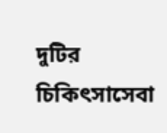দুটির চিকিৎসাসেবা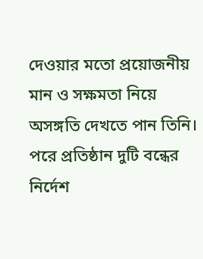দেওয়ার মতো প্রয়োজনীয় মান ও সক্ষমতা নিয়ে অসঙ্গতি দেখতে পান তিনি। পরে প্রতিষ্ঠান দুটি বন্ধের নির্দেশ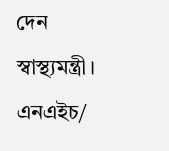দেন স্বাস্থ্যমন্ত্রী।
এনএইচ/